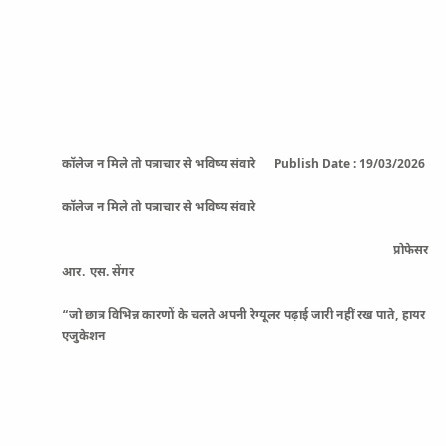कॉलेज न मिले तो पत्राचार से भविष्य संवारे      Publish Date : 19/03/2026

कॉलेज न मिले तो पत्राचार से भविष्य संवारे

                                                                                                          प्रोफेसर आर. एस. सेंगर

“जो छात्र विभिन्न कारणों के चलते अपनी रेग्यूलर पढ़ाई जारी नहीं रख पाते, हायर एजुकेशन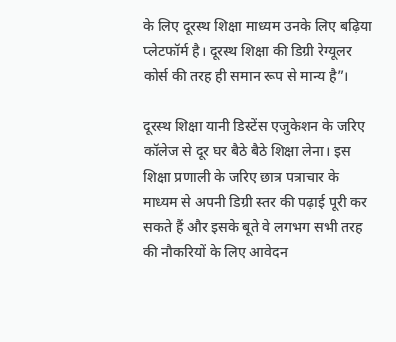के लिए दूरस्थ शिक्षा माध्यम उनके लिए बढ़िया प्लेटफॉर्म है। दूरस्थ शिक्षा की डिग्री रेग्यूलर कोर्स की तरह ही समान रूप से मान्य है”।

दूरस्थ शिक्षा यानी डिस्टेंस एजुकेशन के जरिए कॉलेज से दूर घर बैठे बैठे शिक्षा लेना। इस शिक्षा प्रणाली के जरिए छात्र पत्राचार के माध्यम से अपनी डिग्री स्तर की पढ़ाई पूरी कर सकते हैं और इसके बूते वे लगभग सभी तरह की नौकरियों के लिए आवेदन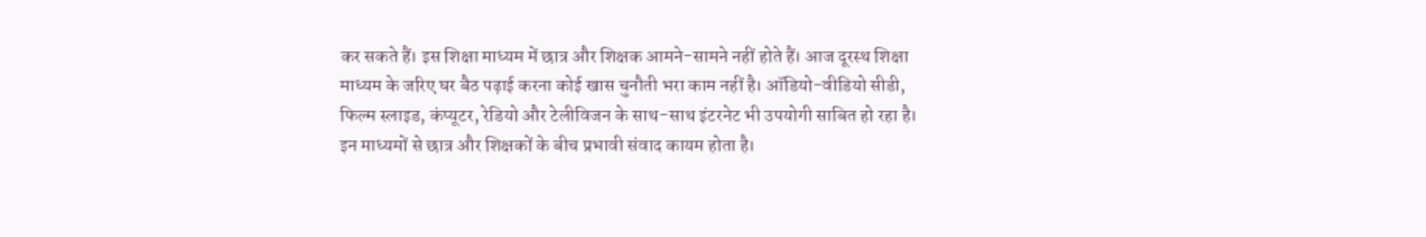कर सकते हैं। इस शिक्षा माध्यम में छात्र और शिक्षक आमने-सामने नहीं होते हैं। आज दूरस्थ शिक्षा माध्यम के जरिए घर बैठ पढ़ाई करना कोई खास चुनौती भरा काम नहीं है। ऑडियो-वीडियो सीडी, फिल्म स्लाइड, कंप्यूटर, रेडियो और टेलीविजन के साथ-साथ इंटरनेट भी उपयोगी साबित हो रहा है। इन माध्यमों से छात्र और शिक्षकों के बीच प्रभावी संवाद कायम होता है।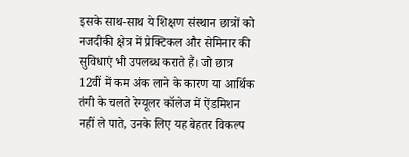इसके साथ-साथ ये शिक्षण संस्थान छात्रों को नजदीकी क्षेत्र में प्रेक्टिकल और सेमिनार की सुविधाएं भी उपलब्ध कराते हैं। जो छात्र 12वीं में कम अंक लाने के कारण या आर्थिक तंगी के चलते रेग्यूलर कॉलेज में ऐंडमिशन नहीं ले पाते, उनके लिए यह बेहतर विकल्प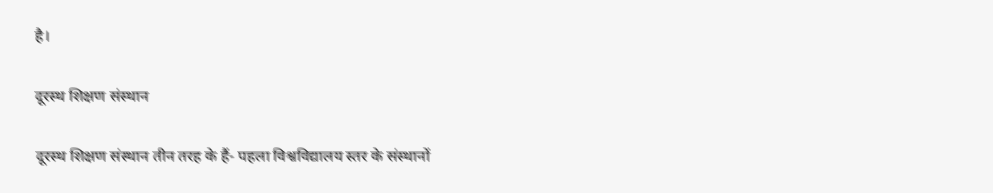है।

दूरस्थ शिक्षण संस्थान

दूरस्थ शिक्षण संस्थान तीन तरह के हैं- पहला विश्वविद्यालय स्तर के संस्थानों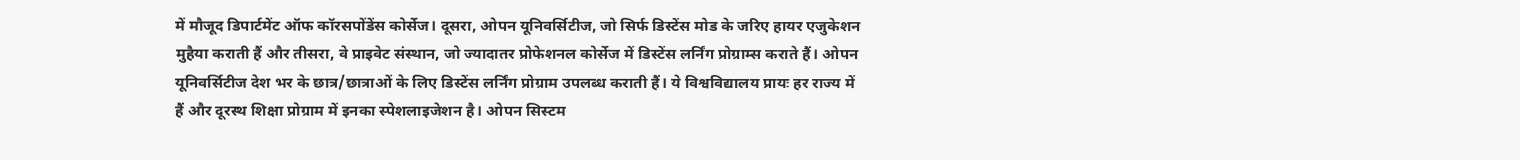में मौजूद डिपार्टमेंट ऑफ कॉरसपोंडेंस कोर्सेज। दूसरा, ओपन यूनिवर्सिटीज, जो सिर्फ डिस्टेंस मोड के जरिए हायर एजुकेशन मुहैया कराती हैं और तीसरा, वे प्राइवेट संस्थान, जो ज्यादातर प्रोफेशनल कोर्सेज में डिस्टेंस लर्निंग प्रोग्राम्स कराते हैं। ओपन यूनिवर्सिटीज देश भर के छात्र/छात्राओं के लिए डिस्टेंस लर्निंग प्रोग्राम उपलब्ध कराती हैं। ये विश्वविद्यालय प्रायः हर राज्य में हैं और दूरस्थ शिक्षा प्रोग्राम में इनका स्पेशलाइजेशन है। ओपन सिस्टम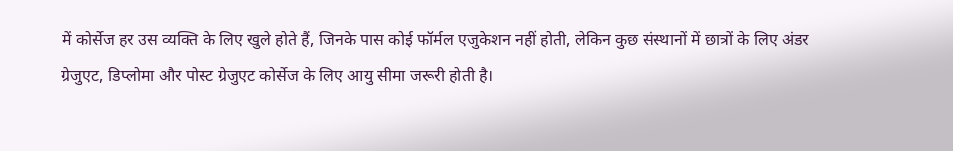में कोर्सेज हर उस व्यक्ति के लिए खुले होते हैं, जिनके पास कोई फॉर्मल एजुकेशन नहीं होती, लेकिन कुछ संस्थानों में छात्रों के लिए अंडर ग्रेजुएट, डिप्लोमा और पोस्ट ग्रेजुएट कोर्सेज के लिए आयु सीमा जरूरी होती है।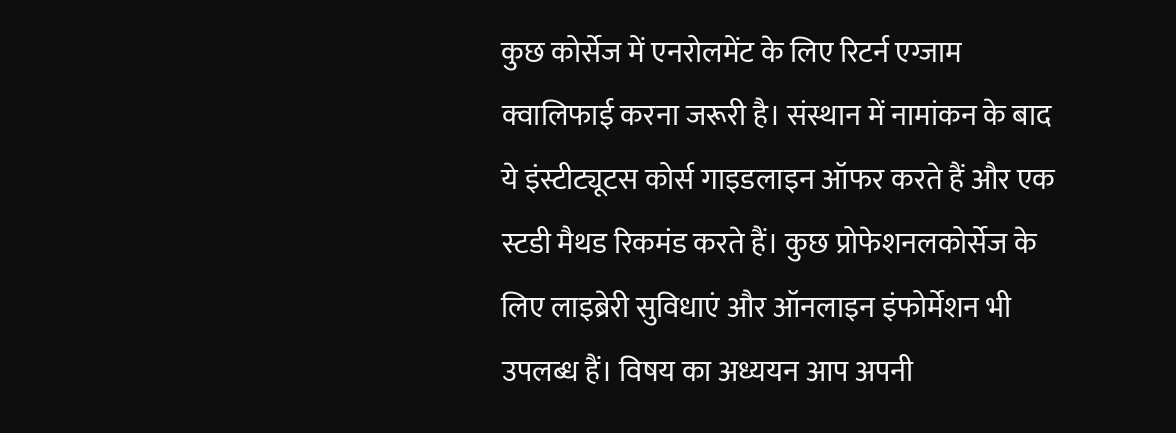कुछ कोर्सेज में एनरोलमेंट के लिए रिटर्न एग्जाम क्वालिफाई करना जरूरी है। संस्थान में नामांकन के बाद ये इंस्टीट्यूटस कोर्स गाइडलाइन ऑफर करते हैं और एक स्टडी मैथड रिकमंड करते हैं। कुछ प्रोफेशनलकोर्सेज के लिए लाइब्रेरी सुविधाएं और ऑनलाइन इंफोर्मेशन भी उपलब्ध हैं। विषय का अध्ययन आप अपनी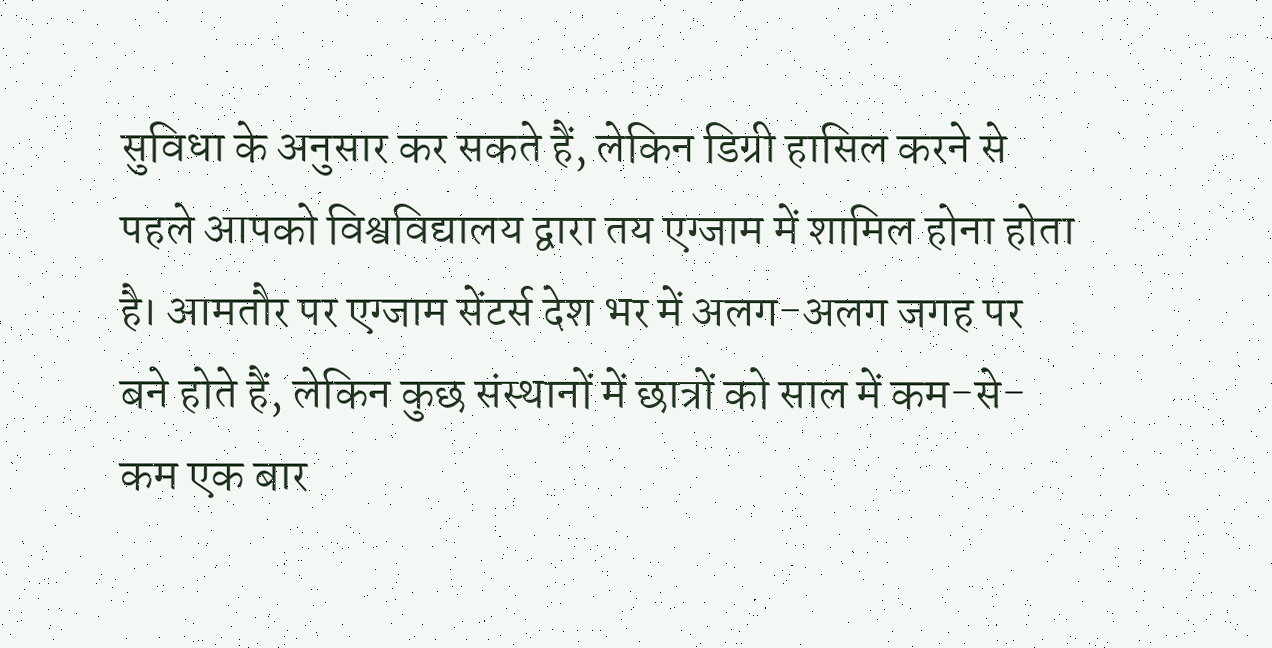सुविधा के अनुसार कर सकते हैं, लेकिन डिग्री हासिल करने से पहले आपको विश्वविद्यालय द्वारा तय एग्जाम में शामिल होना होता है। आमतौर पर एग्जाम सेंटर्स देश भर में अलग-अलग जगह पर बने होते हैं, लेकिन कुछ संस्थानों में छात्रों को साल में कम-से-कम एक बार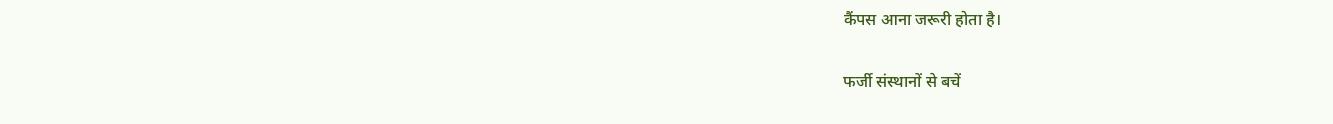कैंपस आना जरूरी होता है।

फर्जी संस्थानों से बचें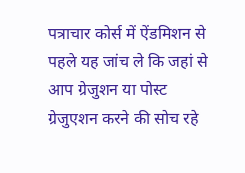पत्राचार कोर्स में ऐंडमिशन से पहले यह जांच ले कि जहां से आप ग्रेजुशन या पोस्ट ग्रेजुएशन करने की सोच रहे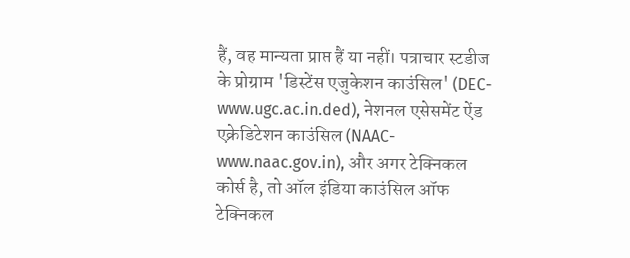हैं, वह मान्यता प्राप्त हैं या नहीं। पत्राचार स्टडीज के प्रोग्राम 'डिस्टेंस एजुकेशन काउंसिल' (DEC-www.ugc.ac.in.ded), नेशनल एसेसमेंट ऐंड एक्रेडिटेशन काउंसिल (NAAC-www.naac.gov.in), और अगर टेक्निकल कोर्स है, तो ऑल इंडिया काउंसिल ऑफ टेक्निकल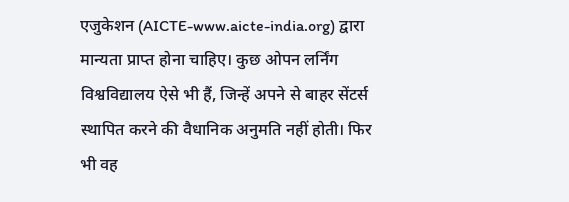एजुकेशन (AICTE-www.aicte-india.org) द्वारा मान्यता प्राप्त होना चाहिए। कुछ ओपन लर्निंग विश्वविद्यालय ऐसे भी हैं, जिन्हें अपने से बाहर सेंटर्स स्थापित करने की वैधानिक अनुमति नहीं होती। फिर भी वह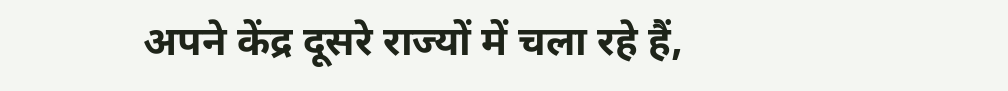अपने केंद्र दूसरे राज्यों में चला रहे हैं,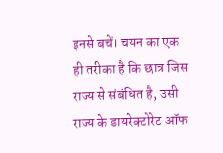इनसे बचें। चयन का एक ही तरीका है कि छात्र जिस राज्य से संबंधित है, उसी राज्य के डायरेक्टोरेट ऑफ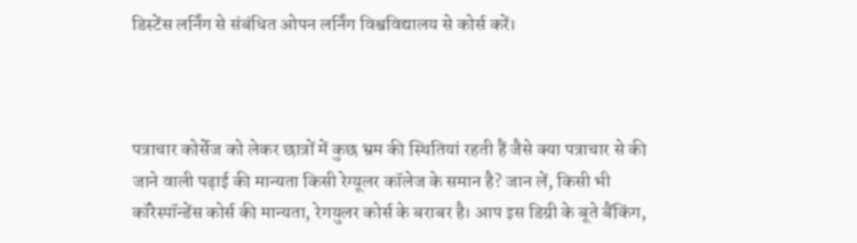डिस्टेंस लर्निंग से संबंधित ओपन लर्निंग विश्वविद्यालय से कोर्स करें।



पत्राचार कोर्सेज को लेकर छात्रों में कुछ भ्रम की स्थितियां रहती हैं जैसे क्या पत्राचार से की जाने वाली पढ़ाई की मान्यता किसी रेग्यूलर कॉलेज के समान है? जान लें, किसी भी कॉरेस्पॉन्डेंस कोर्स की मान्यता, रेगयुलर कोर्स के बराबर है। आप इस डिग्री के बूते बैंकिंग,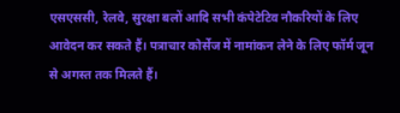एसएससी, रेलवे, सुरक्षा बलों आदि सभी कंपेटेटिव नौकरियों के लिए आवेदन कर सकते हैं। पत्राचार कोर्सेज में नामांकन लेने के लिए फॉर्म जून से अगस्त तक मिलते हैं।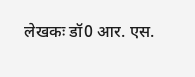लेखकः डॉ0 आर. एस.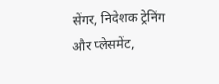सेंगर, निदेशक ट्रेनिंग और प्लेसमेंट,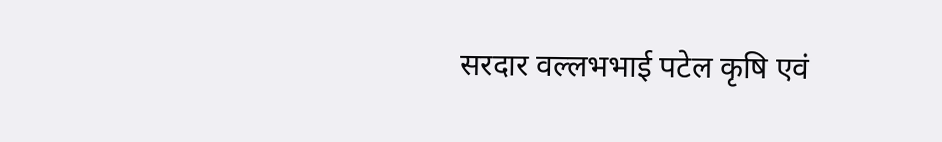सरदार वल्लभभाई पटेल कृषि एवं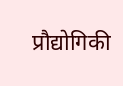प्रौद्योगिकी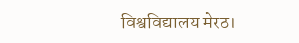विश्वविद्यालय मेरठ।